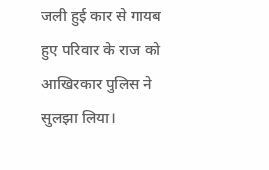जली हुई कार से गायब हुए परिवार के राज को आखिरकार पुलिस ने सुलझा लिया।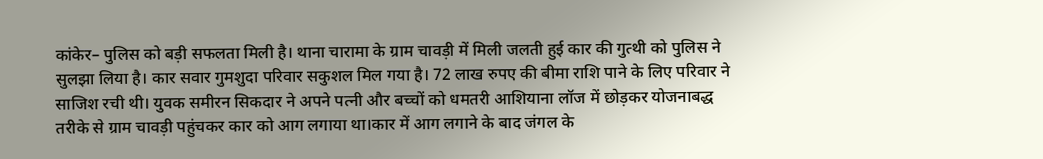कांकेर– पुलिस को बड़ी सफलता मिली है। थाना चारामा के ग्राम चावड़ी में मिली जलती हुई कार की गुत्थी को पुलिस ने सुलझा लिया है। कार सवार गुमशुदा परिवार सकुशल मिल गया है। 72 लाख रुपए की बीमा राशि पाने के लिए परिवार ने साजिश रची थी। युवक समीरन सिकदार ने अपने पत्नी और बच्चों को धमतरी आशियाना लॉज में छोड़कर योजनाबद्ध तरीके से ग्राम चावड़ी पहुंचकर कार को आग लगाया था।कार में आग लगाने के बाद जंगल के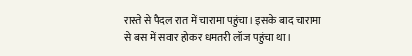रास्ते से पैदल रात में चारामा पहुंचा। इसके बाद चारामा से बस में सवार होकर धमतरी लॉज पहुंचा था।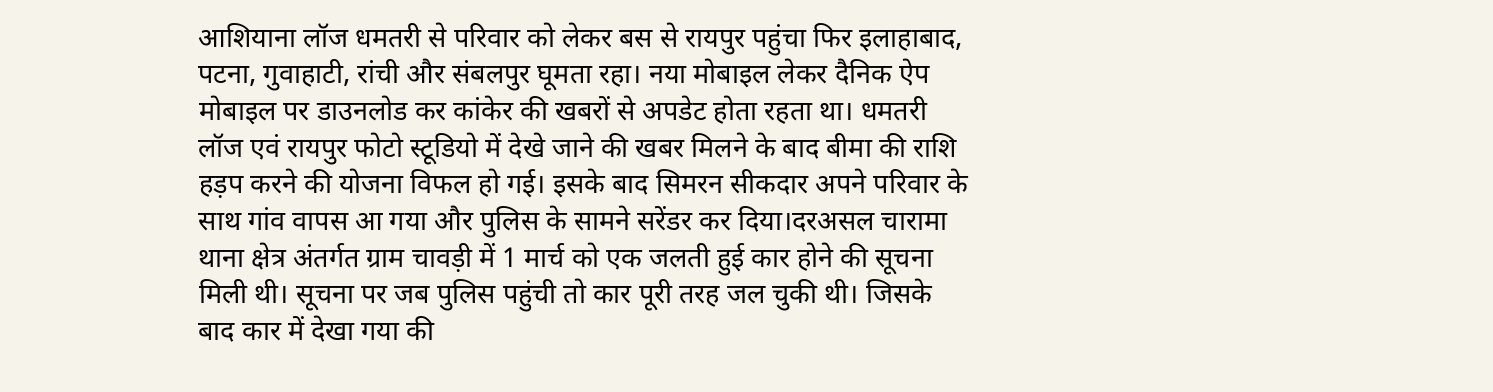आशियाना लॉज धमतरी से परिवार को लेकर बस से रायपुर पहुंचा फिर इलाहाबाद, पटना, गुवाहाटी, रांची और संबलपुर घूमता रहा। नया मोबाइल लेकर दैनिक ऐप मोबाइल पर डाउनलोड कर कांकेर की खबरों से अपडेट होता रहता था। धमतरी लॉज एवं रायपुर फोटो स्टूडियो में देखे जाने की खबर मिलने के बाद बीमा की राशि हड़प करने की योजना विफल हो गई। इसके बाद सिमरन सीकदार अपने परिवार के साथ गांव वापस आ गया और पुलिस के सामने सरेंडर कर दिया।दरअसल चारामा थाना क्षेत्र अंतर्गत ग्राम चावड़ी में 1 मार्च को एक जलती हुई कार होने की सूचना मिली थी। सूचना पर जब पुलिस पहुंची तो कार पूरी तरह जल चुकी थी। जिसके बाद कार में देखा गया की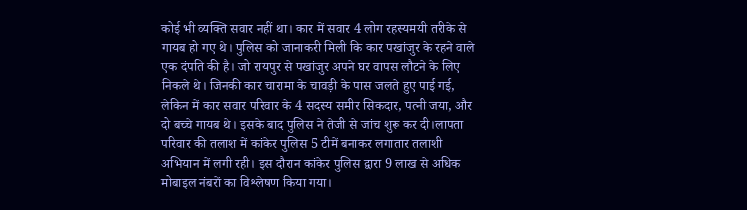कोई भी व्यक्ति सवार नहीं था। कार में सवार 4 लोग रहस्यमयी तरीके से गायब हो गए थे। पुलिस को जानाकरी मिली कि कार पखांजुर के रहने वाले एक दंपति की है। जो रायपुर से पखांजुर अपने घर वापस लौटने के लिए निकले थे। जिनकी कार चारामा के चावड़ी के पास जलते हुए पाई गई, लेकिन में कार सवार परिवार के 4 सदस्य समीर सिकदार, पत्नी जया, और दो बच्चे गायब थे। इसके बाद पुलिस ने तेजी से जांच शुरू कर दी।लापता परिवार की तलाश में कांकेर पुलिस 5 टीमें बनाकर लगातार तलाशी अभियान में लगी रही। इस दौरान कांकेर पुलिस द्वारा 9 लाख से अधिक मोबाइल नंबरों का विश्लेषण किया गया।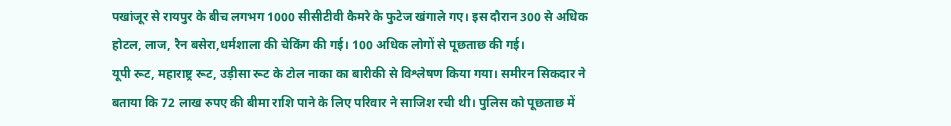पखांजूर से रायपुर के बीच लगभग 1000 सीसीटीवी कैमरे के फुटेज खंगाले गए। इस दौरान 300 से अधिक होटल, लाज, रैन बसेरा,धर्मशाला की चेकिंग की गई। 100 अधिक लोगों से पूछताछ की गई।
यूपी रूट, महाराष्ट्र रूट, उड़ीसा रूट के टोल नाका का बारीकी से विश्लेषण किया गया। समीरन सिकदार ने बताया कि 72 लाख रुपए की बीमा राशि पाने के लिए परिवार ने साजिश रची थी। पुलिस को पूछताछ में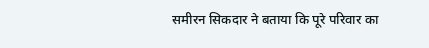समीरन सिकदार ने बताया कि पूरे परिवार का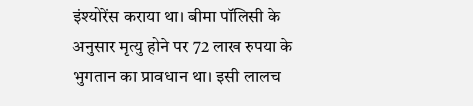इंश्योरेंस कराया था। बीमा पॉलिसी के अनुसार मृत्यु होने पर 72 लाख रुपया के भुगतान का प्रावधान था। इसी लालच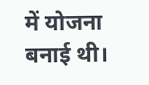में योजना बनाई थी।